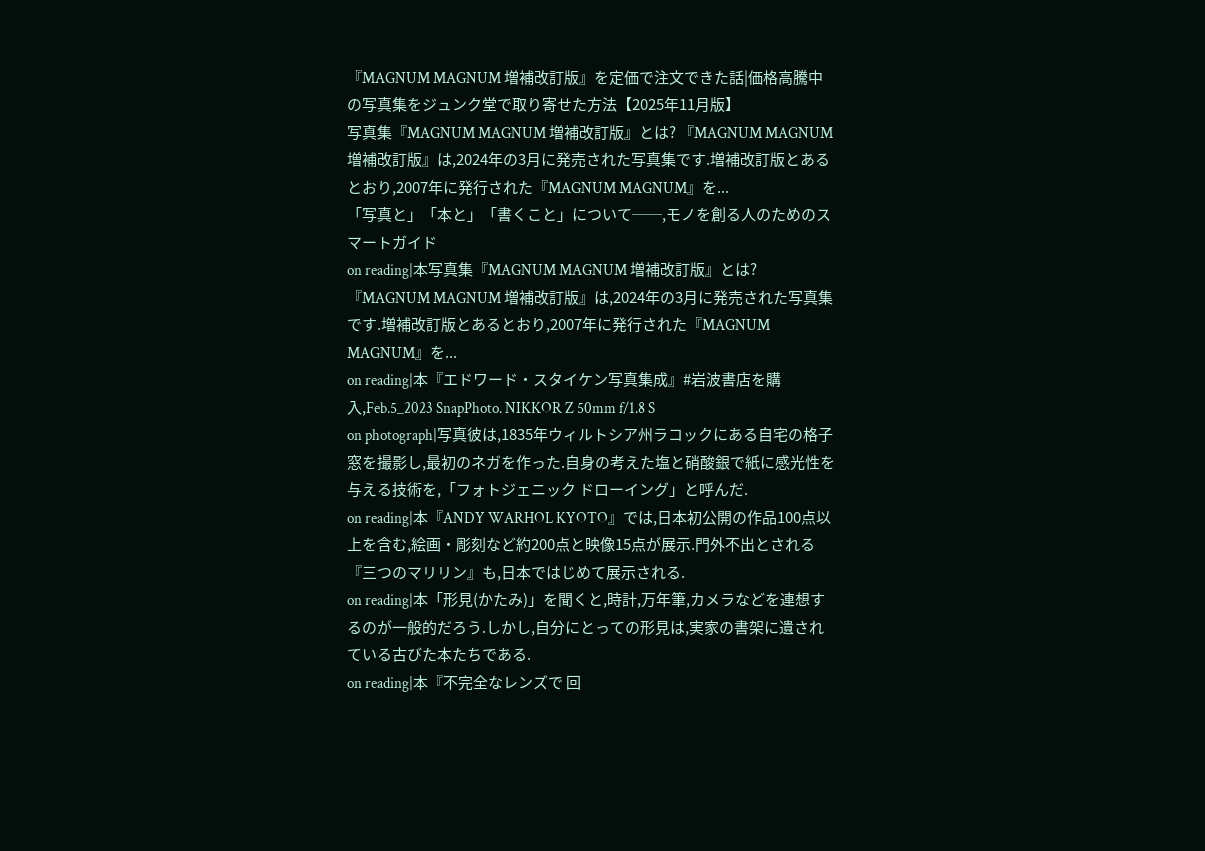『MAGNUM MAGNUM 増補改訂版』を定価で注文できた話|価格高騰中の写真集をジュンク堂で取り寄せた方法【2025年11月版】
写真集『MAGNUM MAGNUM 増補改訂版』とは? 『MAGNUM MAGNUM 増補改訂版』は,2024年の3月に発売された写真集です.増補改訂版とあるとおり,2007年に発行された『MAGNUM MAGNUM』を...
「写真と」「本と」「書くこと」について──,モノを創る人のためのスマートガイド
on reading|本写真集『MAGNUM MAGNUM 増補改訂版』とは? 『MAGNUM MAGNUM 増補改訂版』は,2024年の3月に発売された写真集です.増補改訂版とあるとおり,2007年に発行された『MAGNUM MAGNUM』を...
on reading|本『エドワード・スタイケン写真集成』#岩波書店を購入,Feb.5_2023 SnapPhoto. NIKKOR Z 50mm f/1.8 S
on photograph|写真彼は,1835年ウィルトシア州ラコックにある自宅の格子窓を撮影し,最初のネガを作った.自身の考えた塩と硝酸銀で紙に感光性を与える技術を,「フォトジェニック ドローイング」と呼んだ.
on reading|本『ANDY WARHOL KYOTO』では,日本初公開の作品100点以上を含む,絵画・彫刻など約200点と映像15点が展示.門外不出とされる『三つのマリリン』も,日本ではじめて展示される.
on reading|本「形見(かたみ)」を聞くと,時計,万年筆,カメラなどを連想するのが一般的だろう.しかし,自分にとっての形見は,実家の書架に遺されている古びた本たちである.
on reading|本『不完全なレンズで 回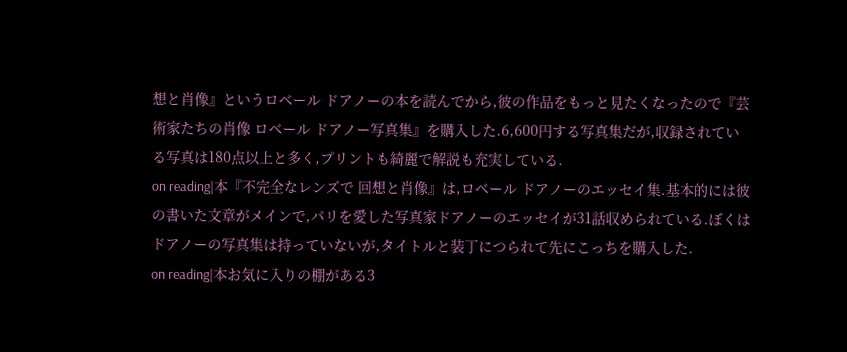想と肖像』というロベール ドアノーの本を読んでから,彼の作品をもっと見たくなったので『芸術家たちの肖像 ロベール ドアノー写真集』を購入した.6,600円する写真集だが,収録されている写真は180点以上と多く,プリントも綺麗で解説も充実している.
on reading|本『不完全なレンズで 回想と肖像』は,ロベール ドアノーのエッセイ集.基本的には彼の書いた文章がメインで,パリを愛した写真家ドアノーのエッセイが31話収められている.ぼくはドアノーの写真集は持っていないが,タイトルと装丁につられて先にこっちを購入した.
on reading|本お気に入りの棚がある3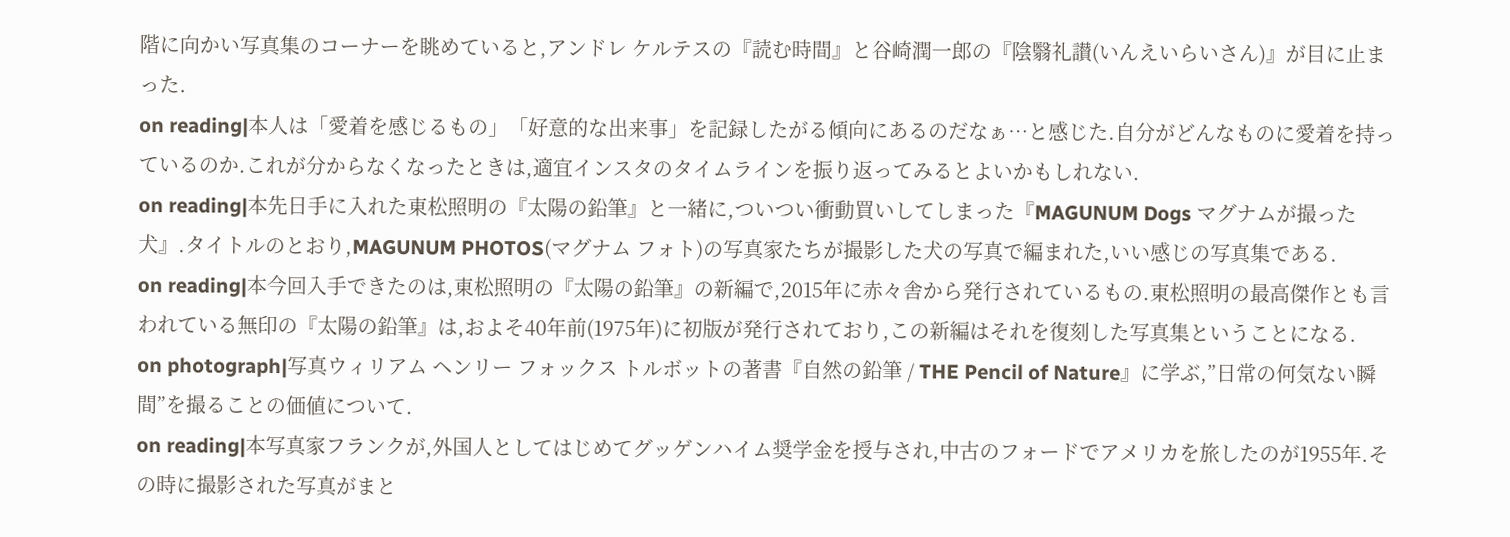階に向かい写真集のコーナーを眺めていると,アンドレ ケルテスの『読む時間』と谷崎潤一郎の『陰翳礼讃(いんえいらいさん)』が目に止まった.
on reading|本人は「愛着を感じるもの」「好意的な出来事」を記録したがる傾向にあるのだなぁ…と感じた.自分がどんなものに愛着を持っているのか.これが分からなくなったときは,適宜インスタのタイムラインを振り返ってみるとよいかもしれない.
on reading|本先日手に入れた東松照明の『太陽の鉛筆』と一緒に,ついつい衝動買いしてしまった『MAGUNUM Dogs マグナムが撮った犬』.タイトルのとおり,MAGUNUM PHOTOS(マグナム フォト)の写真家たちが撮影した犬の写真で編まれた,いい感じの写真集である.
on reading|本今回入手できたのは,東松照明の『太陽の鉛筆』の新編で,2015年に赤々舎から発行されているもの.東松照明の最高傑作とも言われている無印の『太陽の鉛筆』は,およそ40年前(1975年)に初版が発行されており,この新編はそれを復刻した写真集ということになる.
on photograph|写真ウィリアム ヘンリー フォックス トルボットの著書『自然の鉛筆 / THE Pencil of Nature』に学ぶ,”日常の何気ない瞬間”を撮ることの価値について.
on reading|本写真家フランクが,外国人としてはじめてグッゲンハイム奨学金を授与され,中古のフォードでアメリカを旅したのが1955年.その時に撮影された写真がまと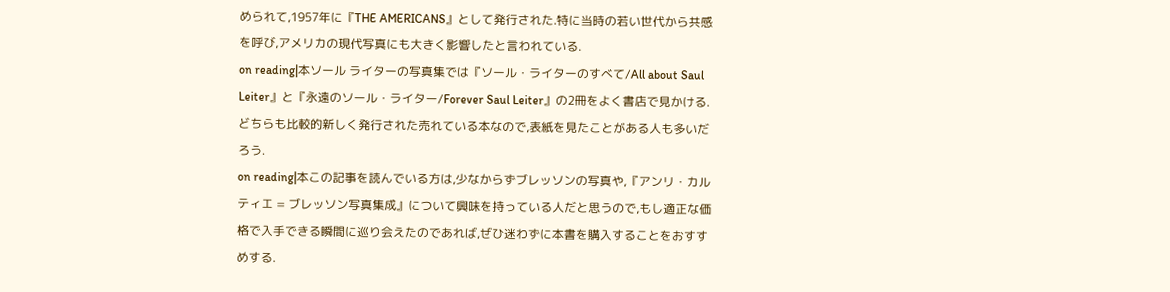められて,1957年に『THE AMERICANS』として発行された.特に当時の若い世代から共感を呼び,アメリカの現代写真にも大きく影響したと言われている.
on reading|本ソール ライターの写真集では『ソール・ライターのすべて/All about Saul Leiter』と『永遠のソール・ライター/Forever Saul Leiter』の2冊をよく書店で見かける.どちらも比較的新しく発行された売れている本なので,表紙を見たことがある人も多いだろう.
on reading|本この記事を読んでいる方は,少なからずブレッソンの写真や,『アンリ・カルティエ = ブレッソン写真集成』について興味を持っている人だと思うので,もし適正な価格で入手できる瞬間に巡り会えたのであれば,ぜひ迷わずに本書を購入することをおすすめする.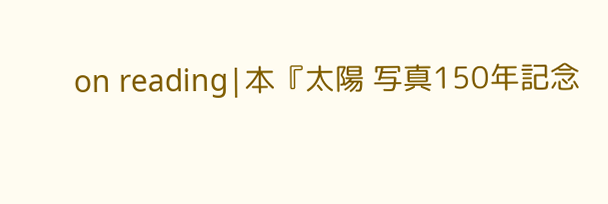on reading|本『太陽 写真150年記念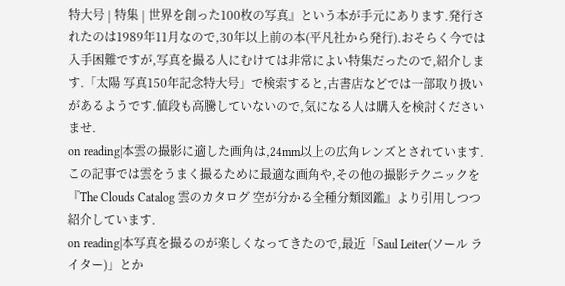特大号 | 特集 | 世界を創った100枚の写真』という本が手元にあります.発行されたのは1989年11月なので,30年以上前の本(平凡社から発行).おそらく今では入手困難ですが,写真を撮る人にむけては非常によい特集だったので,紹介します.「太陽 写真150年記念特大号」で検索すると,古書店などでは一部取り扱いがあるようです.値段も高騰していないので,気になる人は購入を検討くださいませ.
on reading|本雲の撮影に適した画角は,24mm以上の広角レンズとされています.この記事では雲をうまく撮るために最適な画角や,その他の撮影テクニックを『The Clouds Catalog 雲のカタログ 空が分かる全種分類図鑑』より引用しつつ紹介しています.
on reading|本写真を撮るのが楽しくなってきたので,最近「Saul Leiter(ソール ライター)」とか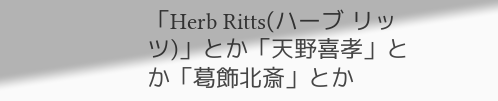「Herb Ritts(ハーブ リッツ)」とか「天野喜孝」とか「葛飾北斎」とか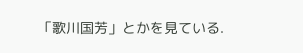「歌川国芳」とかを見ている.